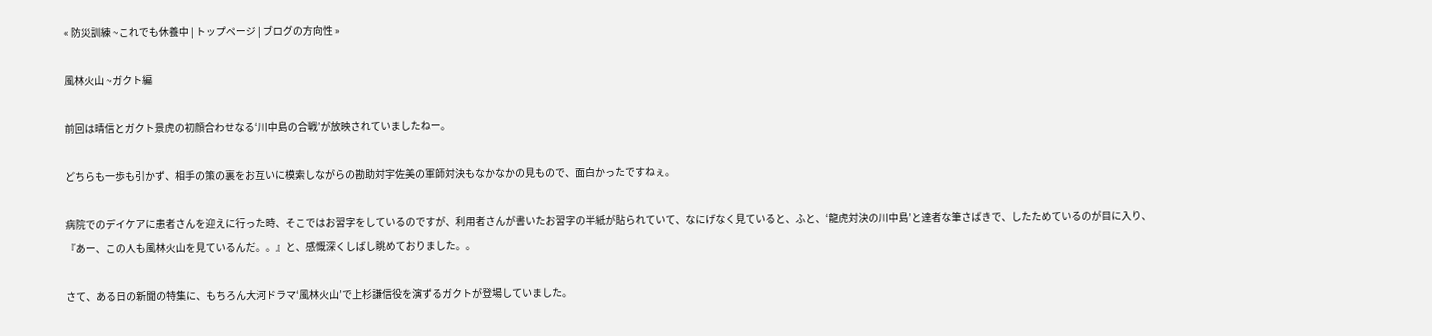« 防災訓練 ~これでも休養中 | トップページ | ブログの方向性 »

風林火山 ~ガクト編

前回は晴信とガクト景虎の初顔合わせなる‘川中島の合戦’が放映されていましたねー。

どちらも一歩も引かず、相手の策の裏をお互いに模索しながらの勘助対宇佐美の軍師対決もなかなかの見もので、面白かったですねぇ。

病院でのデイケアに患者さんを迎えに行った時、そこではお習字をしているのですが、利用者さんが書いたお習字の半紙が貼られていて、なにげなく見ていると、ふと、‘龍虎対決の川中島’と達者な筆さばきで、したためているのが目に入り、『あー、この人も風林火山を見ているんだ。。』と、感慨深くしばし眺めておりました。。

さて、ある日の新聞の特集に、もちろん大河ドラマ‘風林火山’で上杉謙信役を演ずるガクトが登場していました。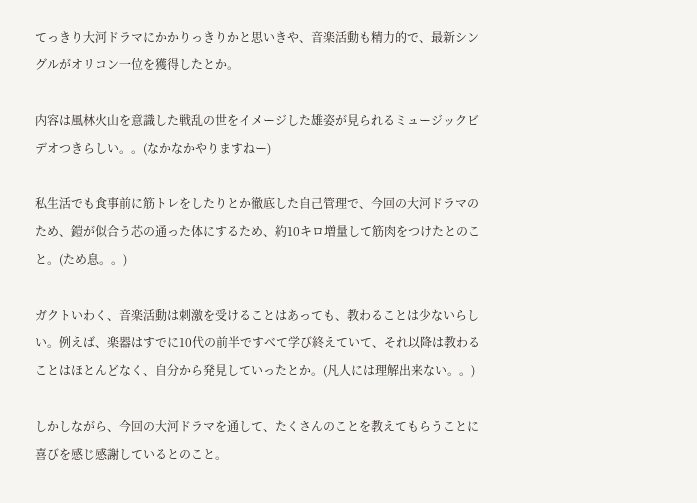てっきり大河ドラマにかかりっきりかと思いきや、音楽活動も精力的で、最新シングルがオリコン一位を獲得したとか。

内容は風林火山を意識した戦乱の世をイメージした雄姿が見られるミュージックビデオつきらしい。。(なかなかやりますねー)

私生活でも食事前に筋トレをしたりとか徹底した自己管理で、今回の大河ドラマのため、鎧が似合う芯の通った体にするため、約10キロ増量して筋肉をつけたとのこと。(ため息。。)

ガクトいわく、音楽活動は刺激を受けることはあっても、教わることは少ないらしい。例えば、楽器はすでに10代の前半ですべて学び終えていて、それ以降は教わることはほとんどなく、自分から発見していったとか。(凡人には理解出来ない。。)

しかしながら、今回の大河ドラマを通して、たくさんのことを教えてもらうことに喜びを感じ感謝しているとのこと。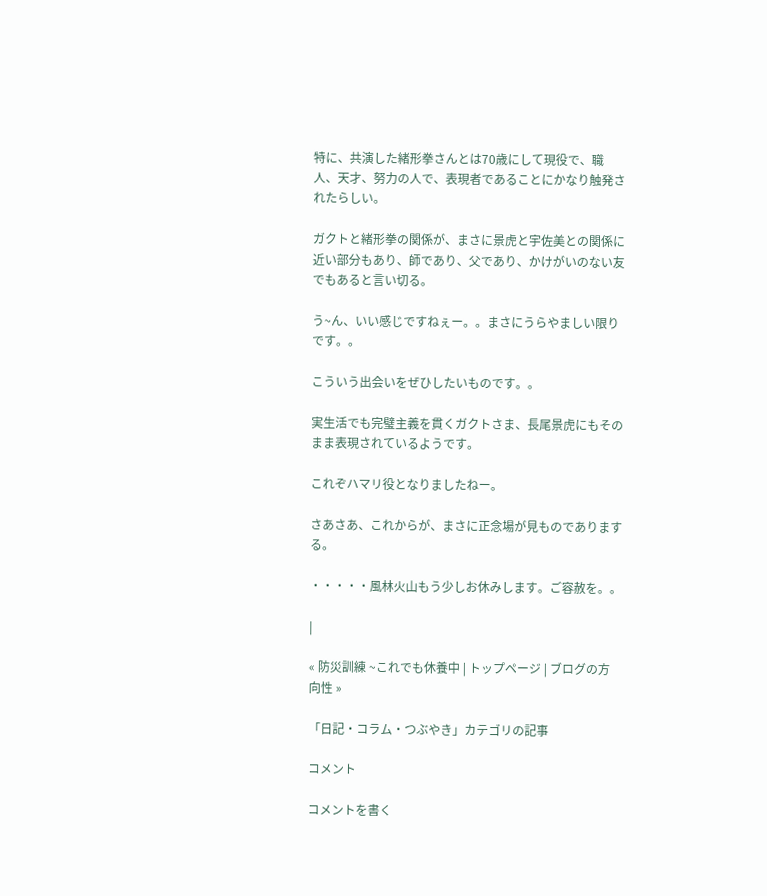特に、共演した緒形拳さんとは70歳にして現役で、職人、天才、努力の人で、表現者であることにかなり触発されたらしい。

ガクトと緒形拳の関係が、まさに景虎と宇佐美との関係に近い部分もあり、師であり、父であり、かけがいのない友でもあると言い切る。

う~ん、いい感じですねぇー。。まさにうらやましい限りです。。

こういう出会いをぜひしたいものです。。

実生活でも完璧主義を貫くガクトさま、長尾景虎にもそのまま表現されているようです。

これぞハマリ役となりましたねー。

さあさあ、これからが、まさに正念場が見ものでありまする。

・・・・・風林火山もう少しお休みします。ご容赦を。。

|

« 防災訓練 ~これでも休養中 | トップページ | ブログの方向性 »

「日記・コラム・つぶやき」カテゴリの記事

コメント

コメントを書く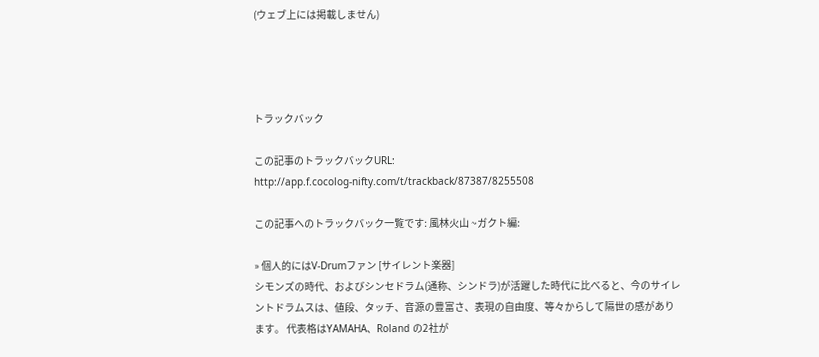(ウェブ上には掲載しません)




トラックバック

この記事のトラックバックURL:
http://app.f.cocolog-nifty.com/t/trackback/87387/8255508

この記事へのトラックバック一覧です: 風林火山 ~ガクト編:

» 個人的にはV-Drumファン [サイレント楽器]
シモンズの時代、およびシンセドラム(通称、シンドラ)が活躍した時代に比べると、今のサイレントドラムスは、値段、タッチ、音源の豊富さ、表現の自由度、等々からして隔世の感があります。 代表格はYAMAHA、Roland の2社が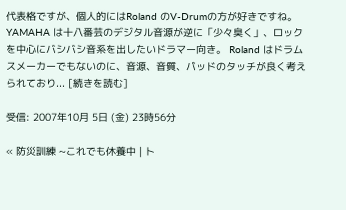代表格ですが、個人的にはRoland のV-Drumの方が好きですね。 YAMAHA は十八番芸のデジタル音源が逆に「少々臭く」、ロックを中心にバシバシ音系を出したいドラマー向き。 Roland はドラムスメーカーでもないのに、音源、音質、パッドのタッチが良く考えられており... [続きを読む]

受信: 2007年10月 5日 (金) 23時56分

« 防災訓練 ~これでも休養中 | ト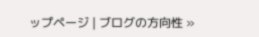ップページ | ブログの方向性 »